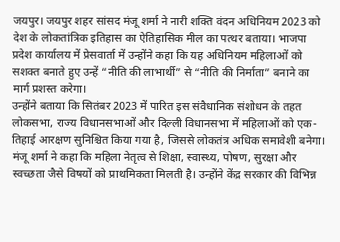जयपुर। जयपुर शहर सांसद मंजू शर्मा ने नारी शक्ति वंदन अधिनियम 2023 को देश के लोकतांत्रिक इतिहास का ऐतिहासिक मील का पत्थर बताया। भाजपा प्रदेश कार्यालय में प्रेसवार्ता में उन्होंने कहा कि यह अधिनियम महिलाओं को सशक्त बनाते हुए उन्हें “नीति की लाभार्थी” से “नीति की निर्माता” बनाने का मार्ग प्रशस्त करेगा।
उन्होंने बताया कि सितंबर 2023 में पारित इस संवैधानिक संशोधन के तहत लोकसभा, राज्य विधानसभाओं और दिल्ली विधानसभा में महिलाओं को एक-तिहाई आरक्षण सुनिश्चित किया गया है, जिससे लोकतंत्र अधिक समावेशी बनेगा।
मंजू शर्मा ने कहा कि महिला नेतृत्व से शिक्षा, स्वास्थ्य, पोषण, सुरक्षा और स्वच्छता जैसे विषयों को प्राथमिकता मिलती है। उन्होंने केंद्र सरकार की विभिन्न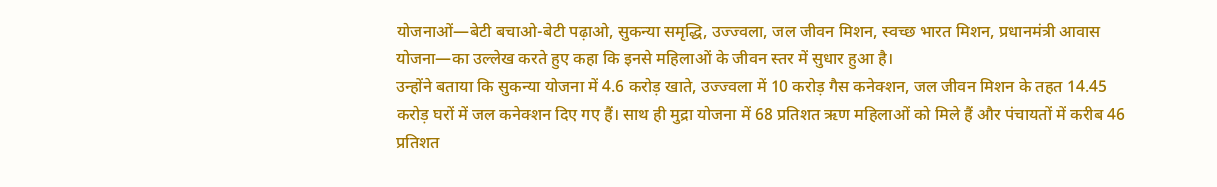योजनाओं—बेटी बचाओ-बेटी पढ़ाओ, सुकन्या समृद्धि, उज्ज्वला, जल जीवन मिशन, स्वच्छ भारत मिशन, प्रधानमंत्री आवास योजना—का उल्लेख करते हुए कहा कि इनसे महिलाओं के जीवन स्तर में सुधार हुआ है।
उन्होंने बताया कि सुकन्या योजना में 4.6 करोड़ खाते, उज्ज्वला में 10 करोड़ गैस कनेक्शन, जल जीवन मिशन के तहत 14.45 करोड़ घरों में जल कनेक्शन दिए गए हैं। साथ ही मुद्रा योजना में 68 प्रतिशत ऋण महिलाओं को मिले हैं और पंचायतों में करीब 46 प्रतिशत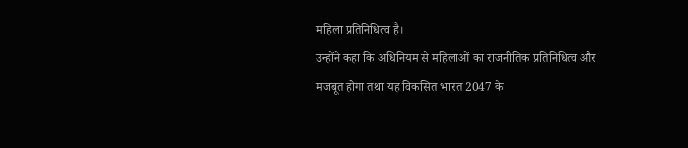महिला प्रतिनिधित्व है।
उन्होंने कहा कि अधिनियम से महिलाओं का राजनीतिक प्रतिनिधित्व और मजबूत होगा तथा यह विकसित भारत 2047 के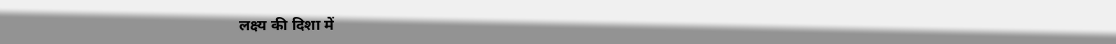लक्ष्य की दिशा में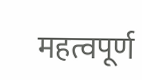महत्वपूर्ण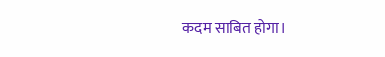कदम साबित होगा।